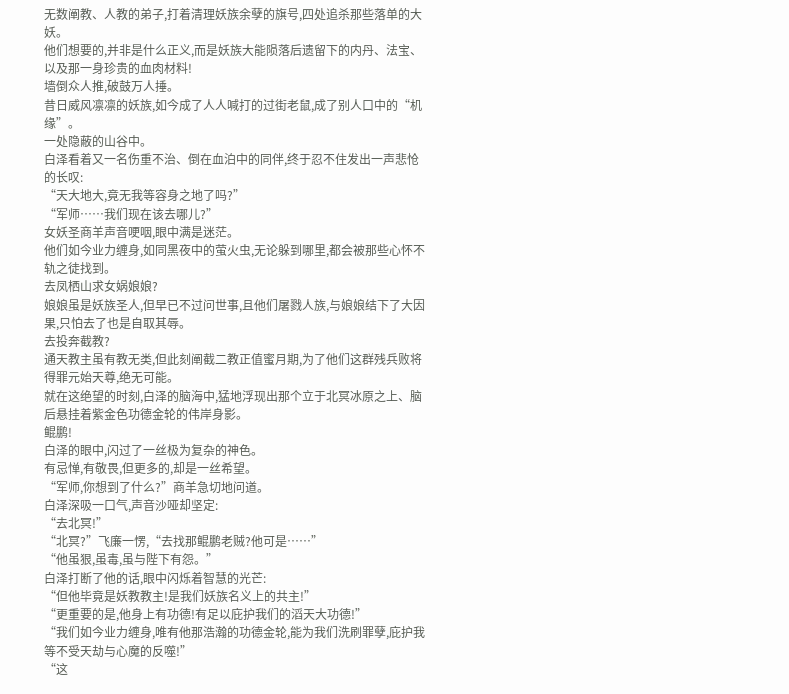无数阐教、人教的弟子,打着清理妖族余孽的旗号,四处追杀那些落单的大妖。
他们想要的,并非是什么正义,而是妖族大能陨落后遗留下的内丹、法宝、以及那一身珍贵的血肉材料!
墙倒众人推,破鼓万人捶。
昔日威风凛凛的妖族,如今成了人人喊打的过街老鼠,成了别人口中的“机缘”。
一处隐蔽的山谷中。
白泽看着又一名伤重不治、倒在血泊中的同伴,终于忍不住发出一声悲怆的长叹:
“天大地大,竟无我等容身之地了吗?”
“军师……我们现在该去哪儿?”
女妖圣商羊声音哽咽,眼中满是迷茫。
他们如今业力缠身,如同黑夜中的萤火虫,无论躲到哪里,都会被那些心怀不轨之徒找到。
去凤栖山求女娲娘娘?
娘娘虽是妖族圣人,但早已不过问世事,且他们屠戮人族,与娘娘结下了大因果,只怕去了也是自取其辱。
去投奔截教?
通天教主虽有教无类,但此刻阐截二教正值蜜月期,为了他们这群残兵败将得罪元始天尊,绝无可能。
就在这绝望的时刻,白泽的脑海中,猛地浮现出那个立于北冥冰原之上、脑后悬挂着紫金色功德金轮的伟岸身影。
鲲鹏!
白泽的眼中,闪过了一丝极为复杂的神色。
有忌惮,有敬畏,但更多的,却是一丝希望。
“军师,你想到了什么?”商羊急切地问道。
白泽深吸一口气,声音沙哑却坚定:
“去北冥!”
“北冥?”飞廉一愣,“去找那鲲鹏老贼?他可是……”
“他虽狠,虽毒,虽与陛下有怨。”
白泽打断了他的话,眼中闪烁着智慧的光芒:
“但他毕竟是妖教教主!是我们妖族名义上的共主!”
“更重要的是,他身上有功德!有足以庇护我们的滔天大功德!”
“我们如今业力缠身,唯有他那浩瀚的功德金轮,能为我们洗刷罪孽,庇护我等不受天劫与心魔的反噬!”
“这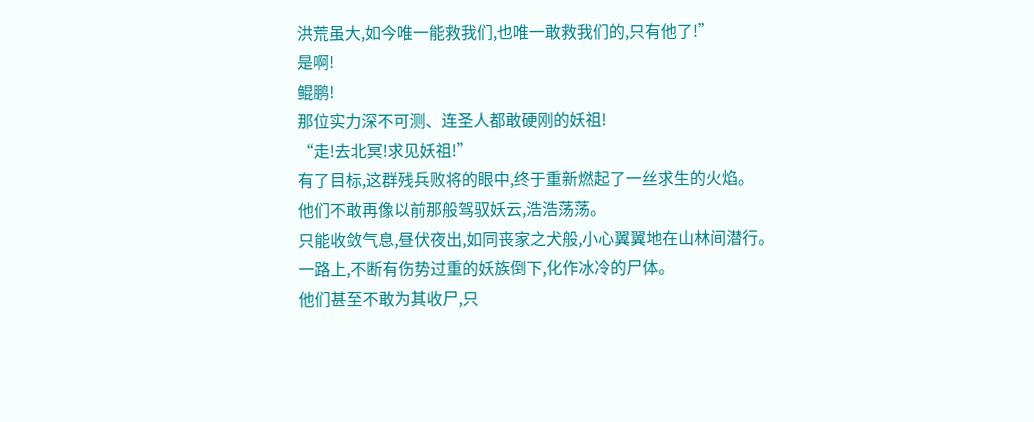洪荒虽大,如今唯一能救我们,也唯一敢救我们的,只有他了!”
是啊!
鲲鹏!
那位实力深不可测、连圣人都敢硬刚的妖祖!
“走!去北冥!求见妖祖!”
有了目标,这群残兵败将的眼中,终于重新燃起了一丝求生的火焰。
他们不敢再像以前那般驾驭妖云,浩浩荡荡。
只能收敛气息,昼伏夜出,如同丧家之犬般,小心翼翼地在山林间潜行。
一路上,不断有伤势过重的妖族倒下,化作冰冷的尸体。
他们甚至不敢为其收尸,只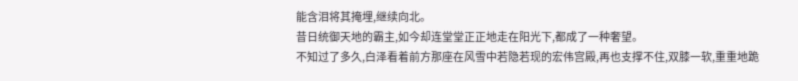能含泪将其掩埋,继续向北。
昔日统御天地的霸主,如今却连堂堂正正地走在阳光下,都成了一种奢望。
不知过了多久,白泽看着前方那座在风雪中若隐若现的宏伟宫殿,再也支撑不住,双膝一软,重重地跪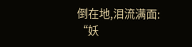倒在地,泪流满面:
“妖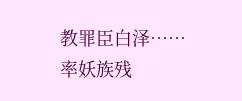教罪臣白泽……率妖族残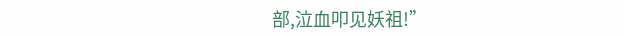部,泣血叩见妖祖!”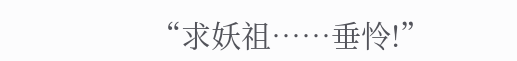“求妖祖……垂怜!”